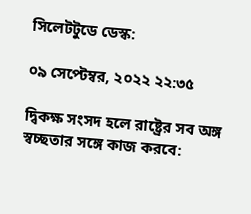সিলেটটুডে ডেস্ক:

০৯ সেপ্টেম্বর, ২০২২ ২২:৩৫

দ্বিকক্ষ সংসদ হলে রাষ্ট্রের সব অঙ্গ স্বচ্ছতার সঙ্গে কাজ করবে: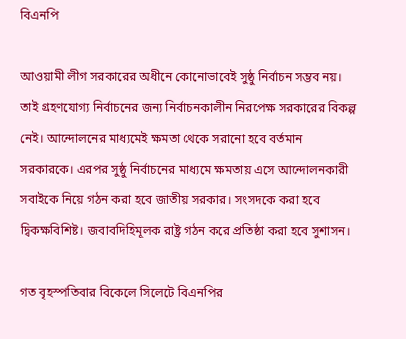বিএনপি

আওয়ামী লীগ সরকারের অধীনে কোনোভাবেই সুষ্ঠু নির্বাচন সম্ভব নয়। তাই গ্রহণযোগ্য নির্বাচনের জন্য নির্বাচনকালীন নিরপেক্ষ সরকারের বিকল্প নেই। আন্দোলনের মাধ্যমেই ক্ষমতা থেকে সরানো হবে বর্তমান সরকারকে। এরপর সুষ্ঠু নির্বাচনের মাধ্যমে ক্ষমতায় এসে আন্দোলনকারী সবাইকে নিয়ে গঠন করা হবে জাতীয় সরকার। সংসদকে করা হবে দ্বিকক্ষবিশিষ্ট। জবাবদিহিমূলক রাষ্ট্র গঠন করে প্রতিষ্ঠা করা হবে সুশাসন।

গত বৃহস্পতিবার বিকেলে সিলেটে বিএনপির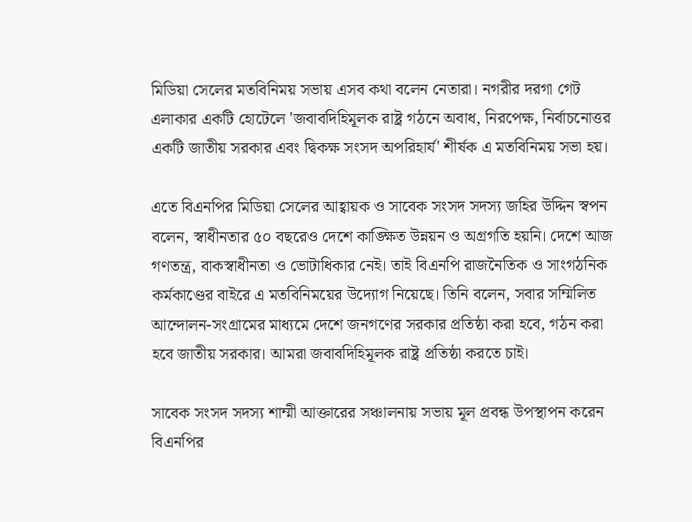মিডিয়া সেলের মতবিনিময় সভায় এসব কথা বলেন নেতারা। নগরীর দরগা গেট এলাকার একটি হোটেলে 'জবাবদিহিমূলক রাষ্ট্র গঠনে অবাধ, নিরপেক্ষ, নির্বাচনোত্তর একটি জাতীয় সরকার এবং দ্বিকক্ষ সংসদ অপরিহার্য' শীর্ষক এ মতবিনিময় সভা হয়।

এতে বিএনপির মিডিয়া সেলের আহ্বায়ক ও সাবেক সংসদ সদস্য জহির উদ্দিন স্বপন বলেন, স্বাধীনতার ৫০ বছরেও দেশে কাঙ্ক্ষিত উন্নয়ন ও অগ্রগতি হয়নি। দেশে আজ গণতন্ত্র, বাকস্বাধীনতা ও ভোটাধিকার নেই। তাই বিএনপি রাজনৈতিক ও সাংগঠনিক কর্মকাণ্ডের বাইরে এ মতবিনিময়ের উদ্যোগ নিয়েছে। তিনি বলেন, সবার সম্মিলিত আন্দোলন-সংগ্রামের মাধ্যমে দেশে জনগণের সরকার প্রতিষ্ঠা করা হবে, গঠন করা হবে জাতীয় সরকার। আমরা জবাবদিহিমূলক রাষ্ট্র প্রতিষ্ঠা করতে চাই।

সাবেক সংসদ সদস্য শাম্মী আক্তারের সঞ্চালনায় সভায় মূল প্রবন্ধ উপস্থাপন করেন বিএনপির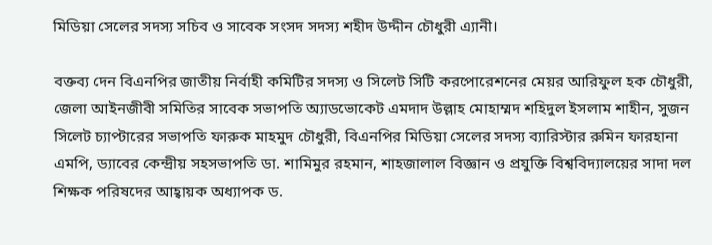মিডিয়া সেলের সদস্য সচিব ও সাবেক সংসদ সদস্য শহীদ উদ্দীন চৌধুরী এ্যানী।

বক্তব্য দেন বিএনপির জাতীয় নির্বাহী কমিটির সদস্য ও সিলেট সিটি করপোরেশনের মেয়র আরিফুল হক চৌধুরী, জেলা আইনজীবী সমিতির সাবেক সভাপতি অ্যাডভোকেট এমদাদ উল্লাহ মোহাম্মদ শহিদুল ইসলাম শাহীন, সুজন সিলেট চ্যাপ্টারের সভাপতি ফারুক মাহমুদ চৌধুরী, বিএনপির মিডিয়া সেলের সদস্য ব্যারিস্টার রুমিন ফারহানা এমপি, ড্যাবের কেন্দ্রীয় সহসভাপতি ডা. শামিমুর রহমান, শাহজালাল বিজ্ঞান ও প্রযুক্তি বিশ্ববিদ্যালয়ের সাদা দল শিক্ষক পরিষদের আহ্বায়ক অধ্যাপক ড.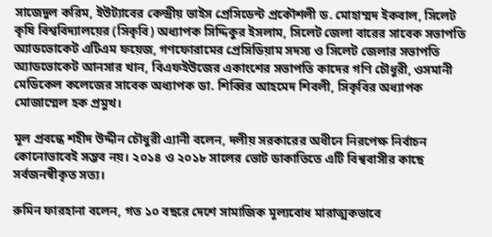সাজেদুল করিম, ইউট্যাবের কেন্দ্রীয় ভাইস প্রেসিডেন্ট প্রকৌশলী ড. মোহাম্মদ ইকবাল, সিলেট কৃষি বিশ্ববিদ্যালয়ের (সিকৃবি) অধ্যাপক সিদ্দিকুর ইসলাম, সিলেট জেলা বারের সাবেক সভাপতি অ্যাডভোকেট এটিএম ফয়েজ, গণফোরামের প্রেসিডিয়াম সদস্য ও সিলেট জেলার সভাপতি অ্যাডভোকেট আনসার খান, বিএফইউজের একাংশের সভাপতি কাদের গণি চৌধুরী, ওসমানী মেডিকেল কলেজের সাবেক অধ্যাপক ডা. শিব্বির আহমেদ শিবলী, সিকৃবির অধ্যাপক মোজাম্মেল হক প্রমুখ।

মূল প্রবন্ধে শহীদ উদ্দীন চৌধুরী এ্যানী বলেন, দলীয় সরকারের অধীনে নিরপেক্ষ নির্বাচন কোনোভাবেই সম্ভব নয়। ২০১৪ ও ২০১৮ সালের ভোট ডাকাতিতে এটি বিশ্ববাসীর কাছে সর্বজনস্বীকৃত সত্য।

রুমিন ফারহানা বলেন, গত ১০ বছরে দেশে সামাজিক মূল্যবোধ মারাত্মকভাবে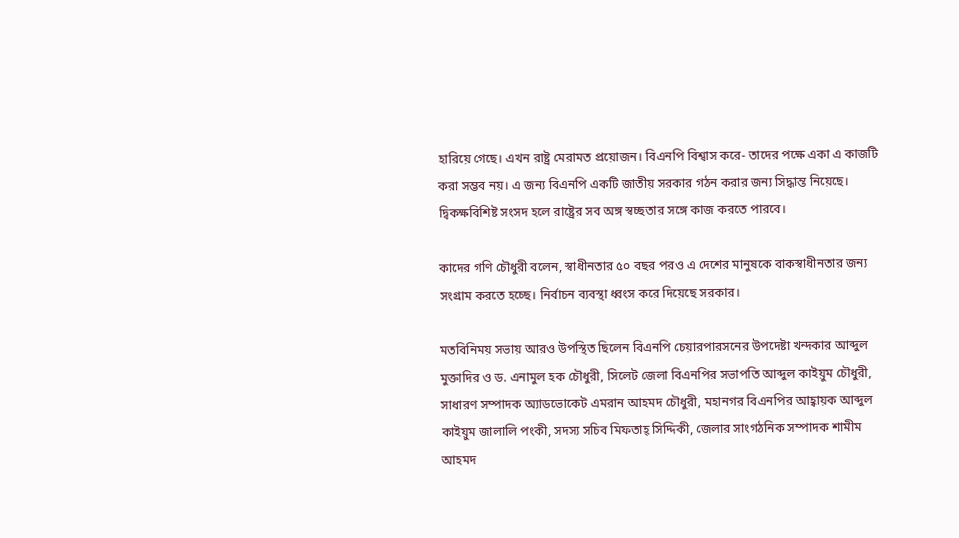হারিয়ে গেছে। এখন রাষ্ট্র মেরামত প্রয়োজন। বিএনপি বিশ্বাস করে- তাদের পক্ষে একা এ কাজটি করা সম্ভব নয়। এ জন্য বিএনপি একটি জাতীয় সরকার গঠন করার জন্য সিদ্ধান্ত নিয়েছে। দ্বিকক্ষবিশিষ্ট সংসদ হলে রাষ্ট্রের সব অঙ্গ স্বচ্ছতার সঙ্গে কাজ করতে পারবে।

কাদের গণি চৌধুরী বলেন, স্বাধীনতার ৫০ বছর পরও এ দেশের মানুষকে বাকস্বাধীনতার জন্য সংগ্রাম করতে হচ্ছে। নির্বাচন ব্যবস্থা ধ্বংস করে দিয়েছে সরকার।

মতবিনিময় সভায় আরও উপস্থিত ছিলেন বিএনপি চেয়ারপারসনের উপদেষ্টা খন্দকার আব্দুল মুক্তাদির ও ড. এনামুল হক চৌধুরী, সিলেট জেলা বিএনপির সভাপতি আব্দুল কাইয়ুম চৌধুরী, সাধারণ সম্পাদক অ্যাডভোকেট এমরান আহমদ চৌধুরী, মহানগর বিএনপির আহ্বায়ক আব্দুল কাইয়ুম জালালি পংকী, সদস্য সচিব মিফতাহ্‌ সিদ্দিকী, জেলার সাংগঠনিক সম্পাদক শামীম আহমদ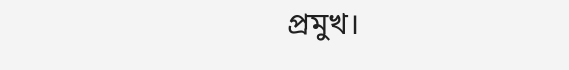প্রমুখ।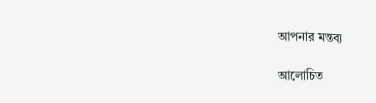আপনার মন্তব্য

আলোচিত